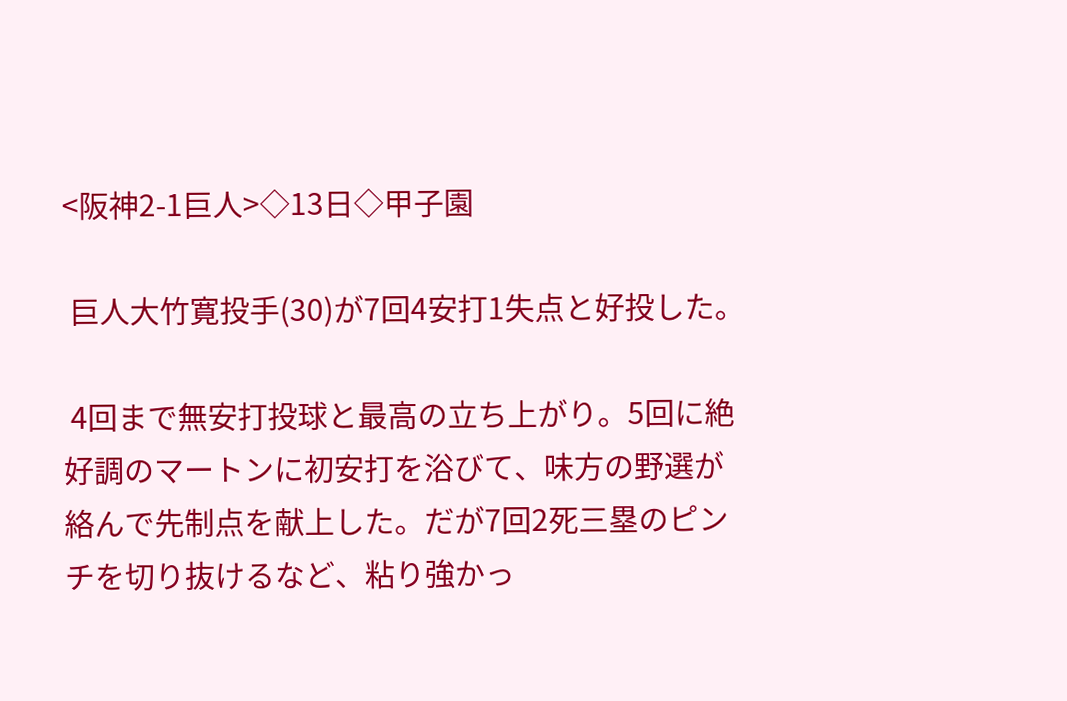<阪神2-1巨人>◇13日◇甲子園

 巨人大竹寛投手(30)が7回4安打1失点と好投した。

 4回まで無安打投球と最高の立ち上がり。5回に絶好調のマートンに初安打を浴びて、味方の野選が絡んで先制点を献上した。だが7回2死三塁のピンチを切り抜けるなど、粘り強かっ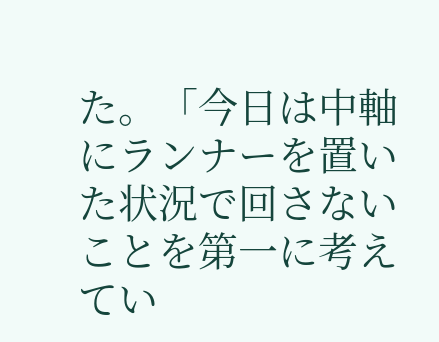た。「今日は中軸にランナーを置いた状況で回さないことを第一に考えてい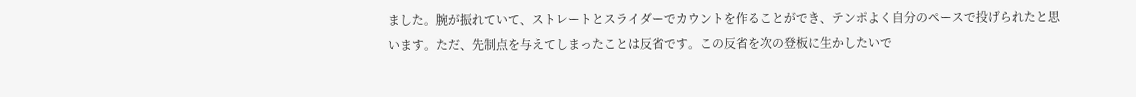ました。腕が振れていて、ストレートとスライダーでカウントを作ることができ、テンポよく自分のペースで投げられたと思います。ただ、先制点を与えてしまったことは反省です。この反省を次の登板に生かしたいで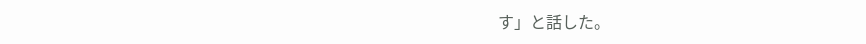す」と話した。